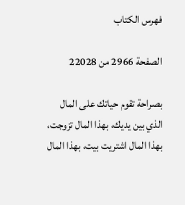فهرس الكتاب

الصفحة 2966 من 22028

بصراحة تقوم حياتك على المال الذي بين يديك، بهذا المال تزوجت، بهذا المال اشتريت بيت، بهذا المال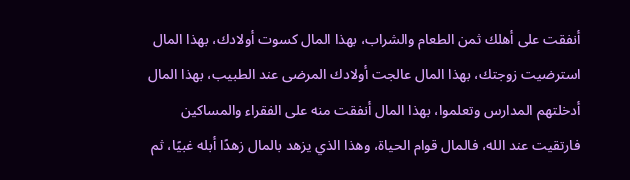أنفقت على أهلك ثمن الطعام والشراب، بهذا المال كسوت أولادك، بهذا المال استرضيت زوجتك، بهذا المال عالجت أولادك المرضى عند الطبيب، بهذا المال أدخلتهم المدارس وتعلموا، بهذا المال أنفقت منه على الفقراء والمساكين فارتقيت عند الله، فالمال قوام الحياة، وهذا الذي يزهد بالمال زهدًا أبله غبيًا، ثم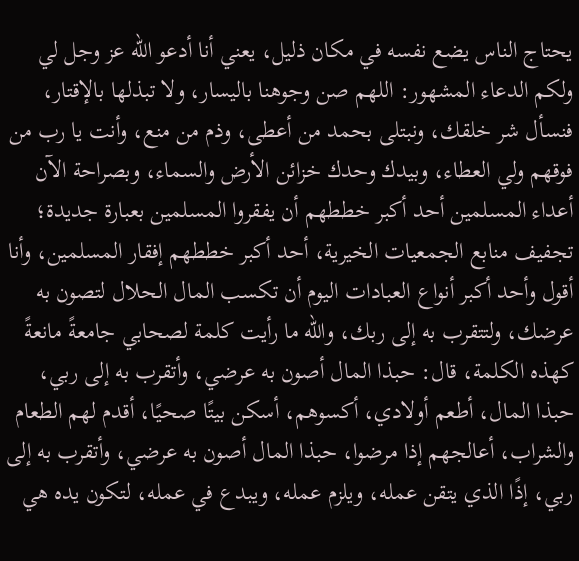يحتاج الناس يضع نفسه في مكان ذليل، يعني أنا أدعو الله عز وجل لي ولكم الدعاء المشهور: اللهم صن وجوهنا باليسار، ولا تبذلها بالإقتار، فنسأل شر خلقك، ونبتلى بحمد من أعطى، وذم من منع، وأنت يا رب من فوقهم ولي العطاء، وبيدك وحدك خزائن الأرض والسماء، وبصراحة الآن أعداء المسلمين أحد أكبر خططهم أن يفقروا المسلمين بعبارة جديدة؛ تجفيف منابع الجمعيات الخيرية، أحد أكبر خططهم إفقار المسلمين، وأنا أقول وأحد أكبر أنواع العبادات اليوم أن تكسب المال الحلال لتصون به عرضك، ولتتقرب به إلى ربك، والله ما رأيت كلمة لصحابي جامعةً مانعةً كهذه الكلمة، قال: حبذا المال أصون به عرضي، وأتقرب به إلى ربي، حبذا المال، أطعم أولادي، أكسوهم، أسكن بيتًا صحيًا، أقدم لهم الطعام والشراب، أعالجهم إذا مرضوا، حبذا المال أصون به عرضي، وأتقرب به إلى ربي، إذًا الذي يتقن عمله، ويلزم عمله، ويبدع في عمله، لتكون يده هي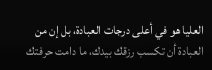العليا هو في أعلى درجات العبادة، بل إن من العبادة أن تكسب رزقك بيدك، ما دامت حرفتك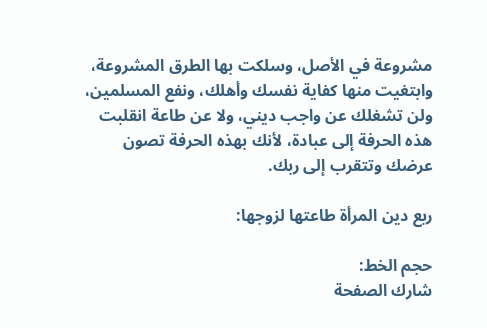مشروعة في الأصل، وسلكت بها الطرق المشروعة، وابتغيت منها كفاية نفسك وأهلك، ونفع المسلمين، ولن تشغلك عن واجب ديني، ولا عن طاعة انقلبت هذه الحرفة إلى عبادة، لأنك بهذه الحرفة تصون عرضك وتتقرب إلى ربك.

ربع دين المرأة طاعتها لزوجها:

حجم الخط:
شارك الصفحة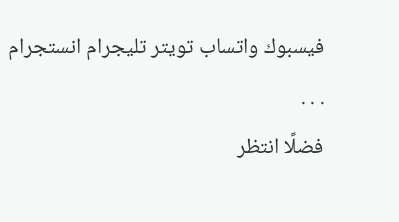فيسبوك واتساب تويتر تليجرام انستجرام
. . .
فضلًا انتظر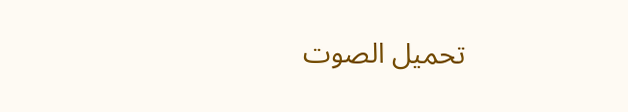تحميل الصوت